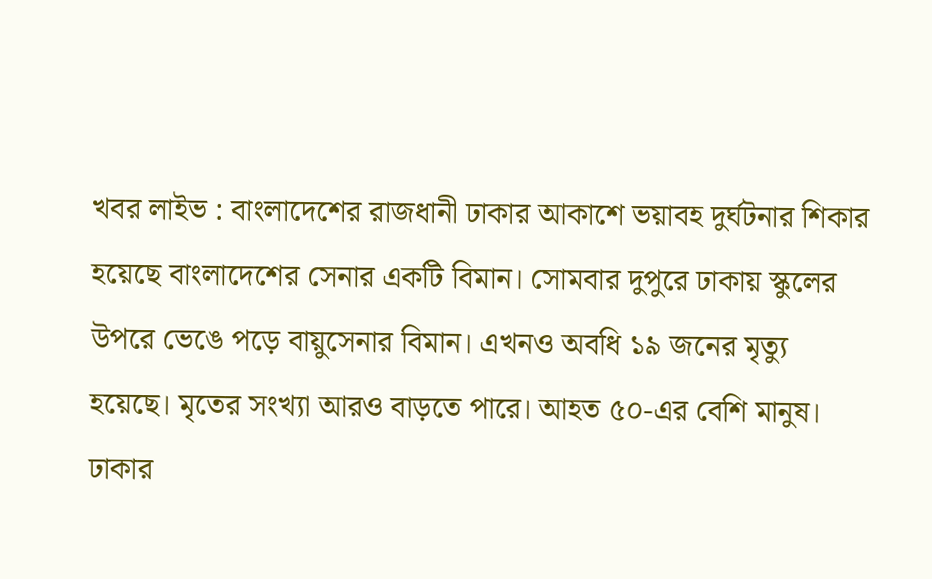খবর লাইভ : বাংলাদেশের রাজধানী ঢাকার আকাশে ভয়াবহ দুর্ঘটনার শিকার হয়েছে বাংলাদেশের সেনার একটি বিমান। সোমবার দুপুরে ঢাকায় স্কুলের উপরে ভেঙে পড়ে বায়ুসেনার বিমান। এখনও অবধি ১৯ জনের মৃত্যু হয়েছে। মৃতের সংখ্যা আরও বাড়তে পারে। আহত ৫০-এর বেশি মানুষ।
ঢাকার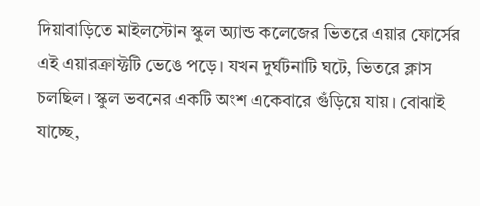দিয়াবাড়িতে মাইলস্টোন স্কুল অ্যান্ড কলেজের ভিতরে এয়ার ফোর্সের এই এয়ারক্রাফ্টটি ভেঙে পড়ে। যখন দুর্ঘটনাটি ঘটে, ভিতরে ক্লাস চলছিল। স্কুল ভবনের একটি অংশ একেবারে গুঁড়িয়ে যায়। বোঝাই যাচ্ছে,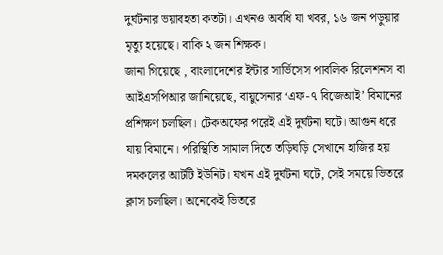দুর্ঘটনার ভয়াবহতা কতটা। এখনও অবধি যা খবর, ১৬ জন পড়ুয়ার মৃত্যু হয়েছে। বাকি ২ জন শিক্ষক।
জানা গিয়েছে , বাংলাদেশের ইন্টার সার্ভিসেস পাবলিক রিলেশনস বা আইএসপিআর জানিয়েছে, বায়ুসেনার ‘এফ-৭ বিজেআই’ বিমানের প্রশিক্ষণ চলছিল। টেকঅফের পরেই এই দুর্ঘটনা ঘটে। আগুন ধরে যায় বিমানে। পরিস্থিতি সামাল দিতে তড়িঘড়ি সেখানে হাজির হয় দমকলের আটটি ইউনিট। যখন এই দুর্ঘটনা ঘটে, সেই সময়ে ভিতরে ক্লাস চলছিল। অনেকেই ভিতরে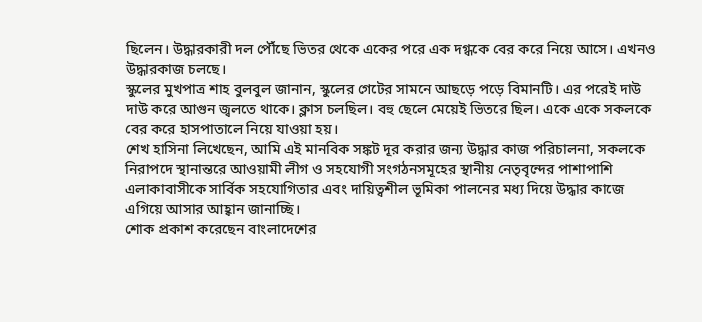ছিলেন। উদ্ধারকারী দল পৌঁছে ভিতর থেকে একের পরে এক দগ্ধকে বের করে নিয়ে আসে। এখনও উদ্ধারকাজ চলছে।
স্কুলের মুখপাত্র শাহ বুলবুল জানান, স্কুলের গেটের সামনে আছড়ে পড়ে বিমানটি। এর পরেই দাউ দাউ করে আগুন জ্বলতে থাকে। ক্লাস চলছিল। বহু ছেলে মেয়েই ভিতরে ছিল। একে একে সকলকে বের করে হাসপাতালে নিয়ে যাওয়া হয়।
শেখ হাসিনা লিখেছেন, আমি এই মানবিক সঙ্কট দূর করার জন্য উদ্ধার কাজ পরিচালনা, সকলকে নিরাপদে স্থানান্তরে আওয়ামী লীগ ও সহযোগী সংগঠনসমূহের স্থানীয় নেতৃবৃন্দের পাশাপাশি এলাকাবাসীকে সার্বিক সহযোগিতার এবং দায়িত্বশীল ভূমিকা পালনের মধ্য দিয়ে উদ্ধার কাজে এগিয়ে আসার আহ্বান জানাচ্ছি।
শোক প্রকাশ করেছেন বাংলাদেশের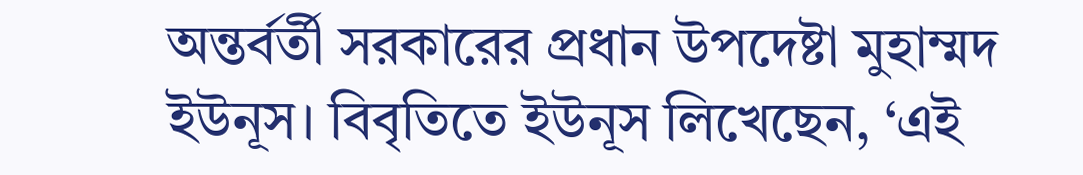অন্তর্বর্তী সরকারের প্রধান উপদেষ্টা মুহাম্মদ ইউনূস। বিবৃতিতে ইউনূস লিখেছেন, ‘এই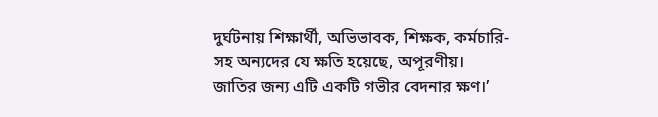দুর্ঘটনায় শিক্ষার্থী, অভিভাবক, শিক্ষক, কর্মচারি-সহ অন্যদের যে ক্ষতি হয়েছে, অপূরণীয়। জাতির জন্য এটি একটি গভীর বেদনার ক্ষণ।’